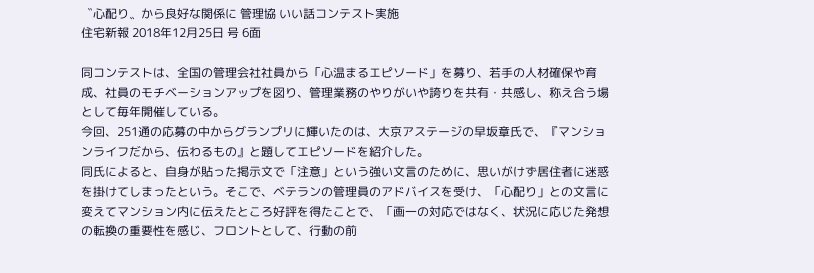〝心配り〟から良好な関係に 管理協 いい話コンテスト実施
住宅新報 2018年12月25日 号 6面

同コンテストは、全国の管理会社社員から「心温まるエピソード」を募り、若手の人材確保や育成、社員のモチベーションアップを図り、管理業務のやりがいや誇りを共有・共感し、称え合う場として毎年開催している。
今回、251通の応募の中からグランプリに輝いたのは、大京アステージの早坂章氏で、『マンションライフだから、伝わるもの』と題してエピソードを紹介した。
同氏によると、自身が貼った掲示文で「注意」という強い文言のために、思いがけず居住者に迷惑を掛けてしまったという。そこで、ベテランの管理員のアドバイスを受け、「心配り」との文言に変えてマンション内に伝えたところ好評を得たことで、「画一の対応ではなく、状況に応じた発想の転換の重要性を感じ、フロントとして、行動の前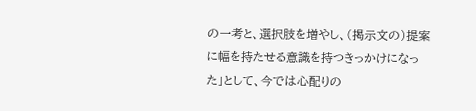の一考と、選択肢を増やし、(掲示文の)提案に幅を持たせる意識を持つきっかけになった」として、今では心配りの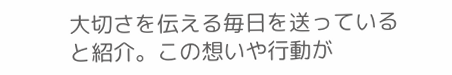大切さを伝える毎日を送っていると紹介。この想いや行動が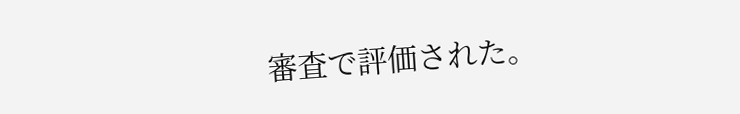審査で評価された。